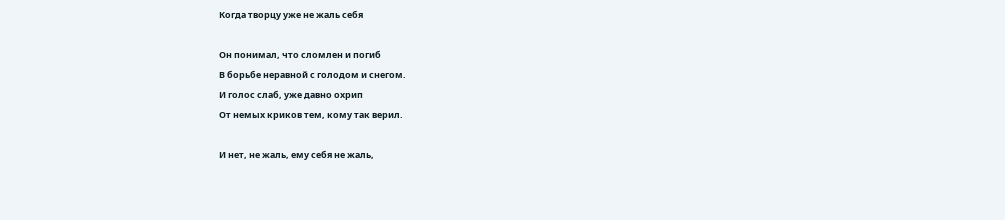Когда творцу уже не жаль себя

Он понимал, что сломлен и погиб
В борьбе неравной с голодом и снегом.
И голос слаб, уже давно охрип
От немых криков тем, кому так верил.

И нет, не жаль, ему себя не жаль,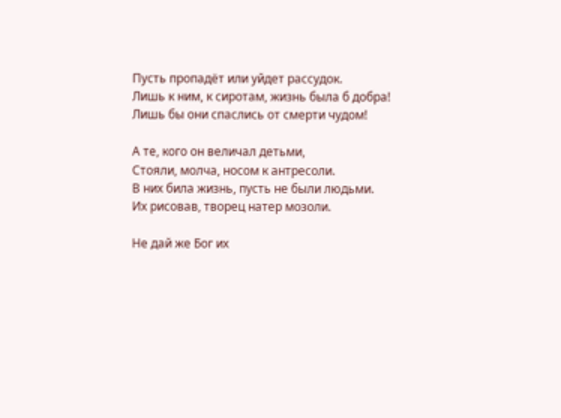Пусть пропадёт или уйдет рассудок.
Лишь к ним, к сиротам, жизнь была б добра!
Лишь бы они спаслись от смерти чудом!

А те, кого он величал детьми,
Стояли, молча, носом к антресоли.
В них била жизнь, пусть не были людьми.
Их рисовав, творец натер мозоли.

Не дай же Бог их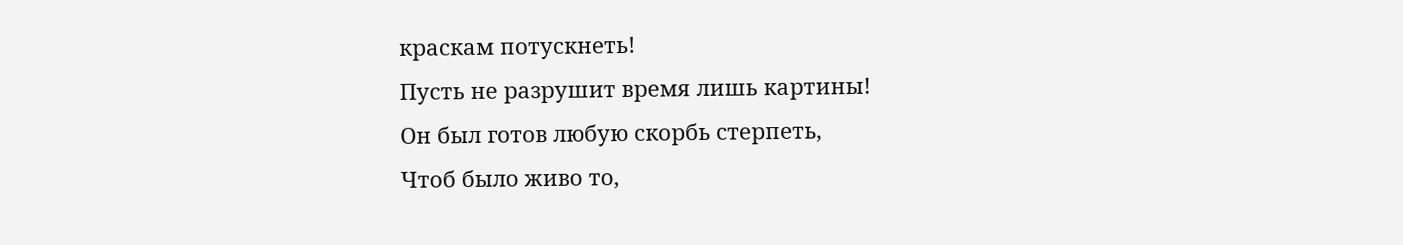краскам потускнеть!
Пусть не разрушит время лишь картины!
Он был готов любую скорбь стерпеть,
Чтоб было живо то,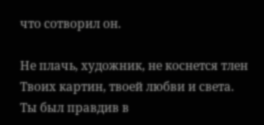что сотворил он.

Не плачь, художник, не коснется тлен
Твоих картин, твоей любви и света.
Ты был правдив в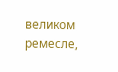великом ремесле,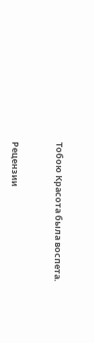Тобою Красота была воспета.


Рецензии